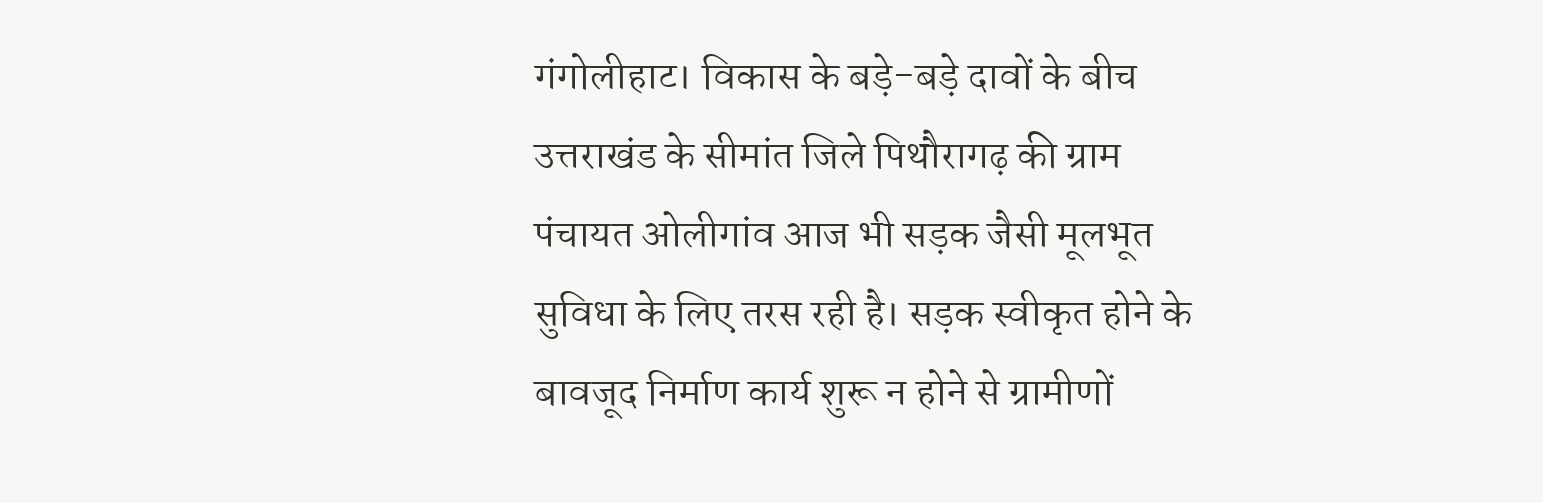गंगोलीहाट। विकास के बड़े-बड़े दावों के बीच उत्तराखंड के सीमांत जिले पिथौरागढ़ की ग्राम पंचायत ओलीगांव आज भी सड़क जैसी मूलभूत सुविधा के लिए तरस रही है। सड़क स्वीकृत होने के बावजूद निर्माण कार्य शुरू न होने से ग्रामीणों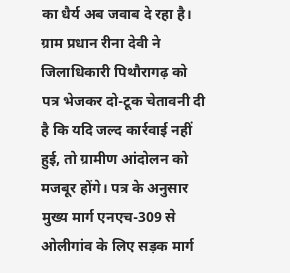का धैर्य अब जवाब दे रहा है। ग्राम प्रधान रीना देवी ने जिलाधिकारी पिथौरागढ़ को पत्र भेजकर दो-टूक चेतावनी दी है कि यदि जल्द कार्रवाई नहीं हुई, तो ग्रामीण आंदोलन को मजबूर होंगे। पत्र के अनुसार मुख्य मार्ग एनएच-309 से ओलीगांव के लिए सड़क मार्ग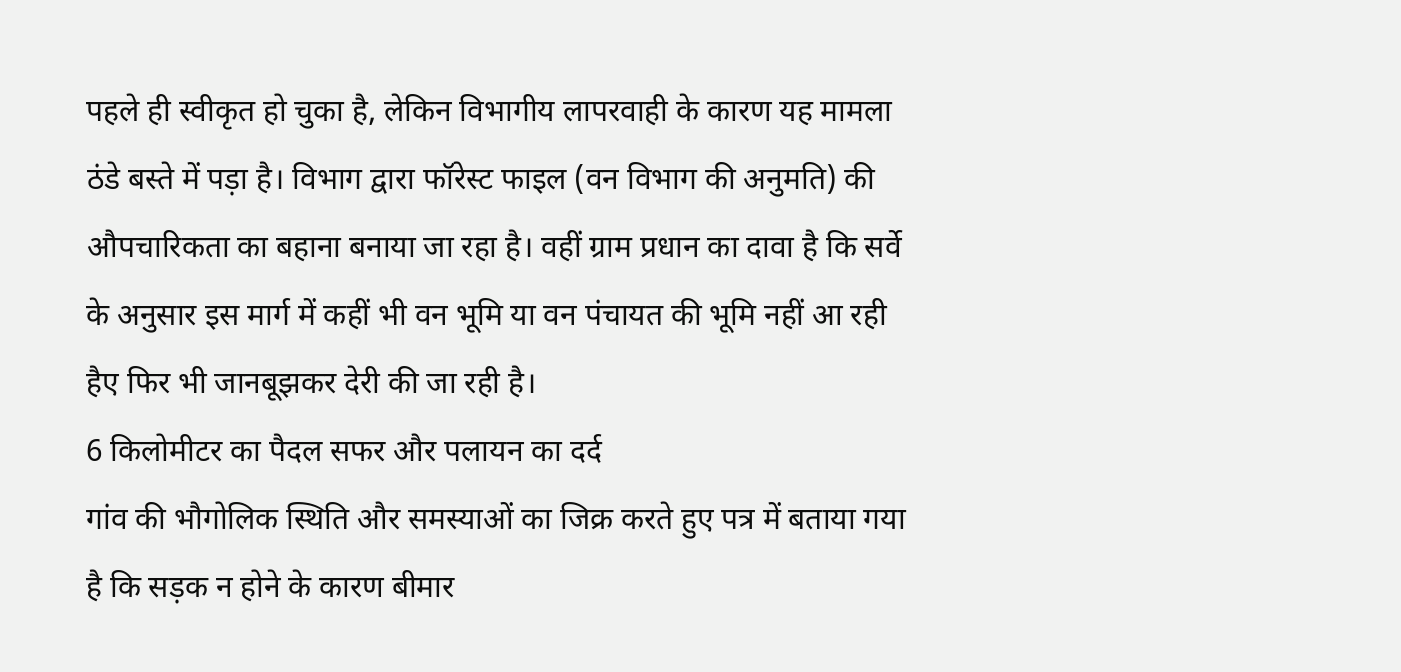पहले ही स्वीकृत हो चुका है, लेकिन विभागीय लापरवाही के कारण यह मामला ठंडे बस्ते में पड़ा है। विभाग द्वारा फॉरेस्ट फाइल (वन विभाग की अनुमति) की औपचारिकता का बहाना बनाया जा रहा है। वहीं ग्राम प्रधान का दावा है कि सर्वे के अनुसार इस मार्ग में कहीं भी वन भूमि या वन पंचायत की भूमि नहीं आ रही हैए फिर भी जानबूझकर देरी की जा रही है।
6 किलोमीटर का पैदल सफर और पलायन का दर्द
गांव की भौगोलिक स्थिति और समस्याओं का जिक्र करते हुए पत्र में बताया गया है कि सड़क न होने के कारण बीमार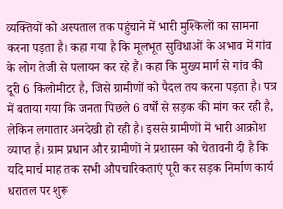व्यक्तियों को अस्पताल तक पहुंचाने में भारी मुश्किलों का सामना करना पड़ता है। कहा गया है कि मूलभूत सुविधाओं के अभाव में गांव के लोग तेजी से पलायन कर रहे हैं। कहा कि मुख्य मार्ग से गांव की दूरी 6 किलोमीटर है, जिसे ग्रामीणों को पैदल तय करना पड़ता है। पत्र में बताया गया कि जनता पिछले 6 वर्षों से सड़क की मांग कर रही है, लेकिन लगातार अनदेखी हो रही है। इससे ग्रामीणों में भारी आक्रोश व्याप्त है। ग्राम प्रधान और ग्रामीणों ने प्रशासन को चेतावनी दी है कि यदि मार्च माह तक सभी औपचारिकताएं पूरी कर सड़क निर्माण कार्य धरातल पर शुरू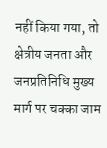नहीं किया गया, तो क्षेत्रीय जनता और जनप्रतिनिधि मुख्य मार्ग पर चक्का जाम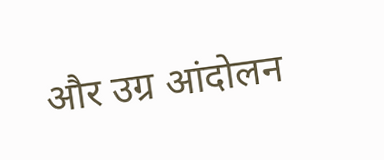और उग्र आंदोलन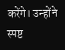करेंगे। उन्होंने स्पष्ट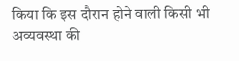किया कि इस दौरान होने वाली किसी भी अव्यवस्था की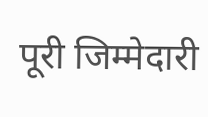पूरी जिम्मेदारी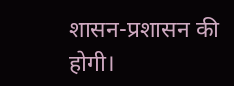शासन-प्रशासन की होगी।